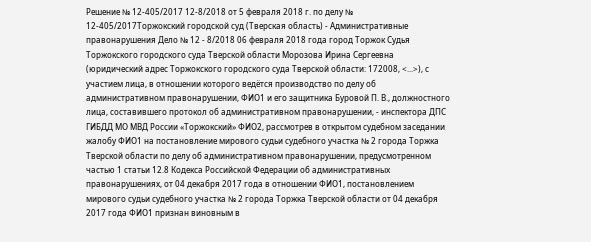Решение № 12-405/2017 12-8/2018 от 5 февраля 2018 г. по делу № 12-405/2017Торжокский городской суд (Тверская область) - Административные правонарушения Дело № 12 - 8/2018 06 февраля 2018 года город Торжок Судья Торжокского городского суда Тверской области Морозова Ирина Сергеевна (юридический адрес Торжокского городского суда Тверской области: 172008, <...>), с участием лица, в отношении которого ведётся производство по делу об административном правонарушении, ФИО1 и его защитника Буровой П. В., должностного лица, составившего протокол об административном правонарушении, - инспектора ДПС ГИБДД МО МВД России «Торжокский» ФИО2, рассмотрев в открытом судебном заседании жалобу ФИО1 на постановление мирового судьи судебного участка № 2 города Торжка Тверской области по делу об административном правонарушении, предусмотренном частью 1 статьи 12.8 Кодекса Российской Федерации об административных правонарушениях, от 04 декабря 2017 года в отношении ФИО1, постановлением мирового судьи судебного участка № 2 города Торжка Тверской области от 04 декабря 2017 года ФИО1 признан виновным в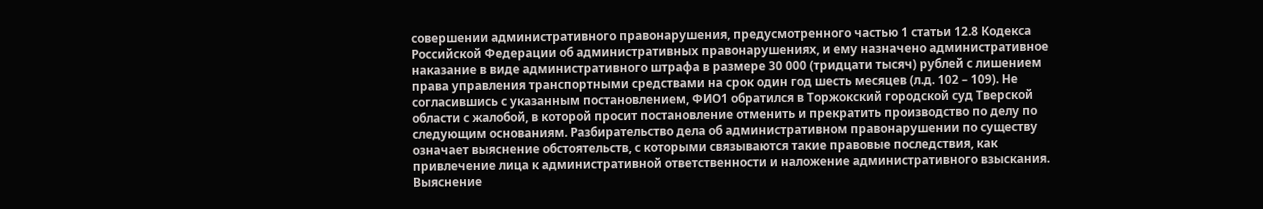совершении административного правонарушения, предусмотренного частью 1 статьи 12.8 Кодекса Российской Федерации об административных правонарушениях, и ему назначено административное наказание в виде административного штрафа в размере 30 000 (тридцати тысяч) рублей с лишением права управления транспортными средствами на срок один год шесть месяцев (л.д. 102 – 109). Не согласившись с указанным постановлением, ФИО1 обратился в Торжокский городской суд Тверской области с жалобой, в которой просит постановление отменить и прекратить производство по делу по следующим основаниям. Разбирательство дела об административном правонарушении по существу означает выяснение обстоятельств, с которыми связываются такие правовые последствия, как привлечение лица к административной ответственности и наложение административного взыскания. Выяснение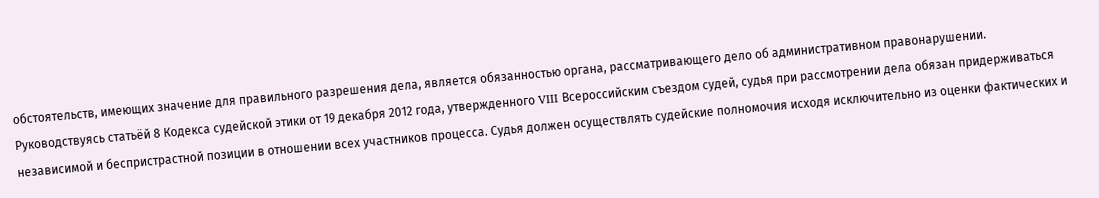обстоятельств, имеющих значение для правильного разрешения дела, является обязанностью органа, рассматривающего дело об административном правонарушении. Руководствуясь статьёй 8 Кодекса судейской этики от 19 декабря 2012 года, утвержденного VIII Всероссийским съездом судей, судья при рассмотрении дела обязан придерживаться независимой и беспристрастной позиции в отношении всех участников процесса. Судья должен осуществлять судейские полномочия исходя исключительно из оценки фактических и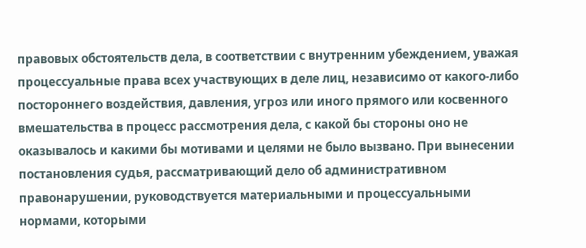правовых обстоятельств дела, в соответствии с внутренним убеждением, уважая процессуальные права всех участвующих в деле лиц, независимо от какого-либо постороннего воздействия, давления, угроз или иного прямого или косвенного вмешательства в процесс рассмотрения дела, с какой бы стороны оно не оказывалось и какими бы мотивами и целями не было вызвано. При вынесении постановления судья, рассматривающий дело об административном правонарушении, руководствуется материальными и процессуальными нормами, которыми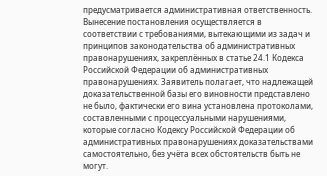предусматривается административная ответственность. Вынесение постановления осуществляется в соответствии с требованиями, вытекающими из задач и принципов законодательства об административных правонарушениях, закреплённых в статье 24.1 Кодекса Российской Федерации об административных правонарушениях. Заявитель полагает, что надлежащей доказательственной базы его виновности представлено не было, фактически его вина установлена протоколами, составленными с процессуальными нарушениями, которые согласно Кодексу Российской Федерации об административных правонарушениях доказательствами самостоятельно, без учёта всех обстоятельств быть не могут.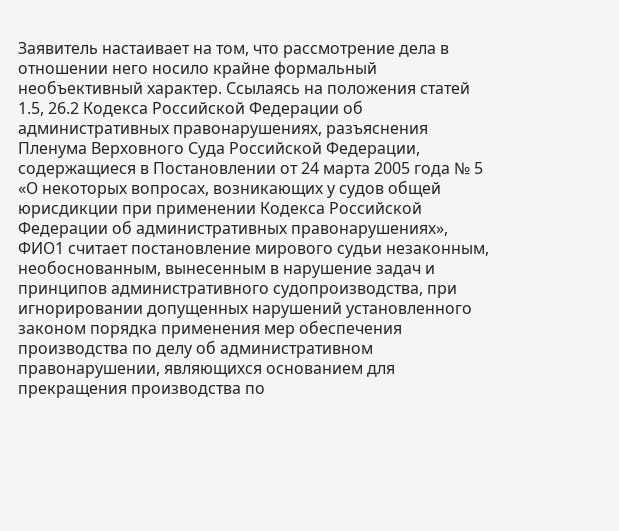Заявитель настаивает на том, что рассмотрение дела в отношении него носило крайне формальный необъективный характер. Ссылаясь на положения статей 1.5, 26.2 Кодекса Российской Федерации об административных правонарушениях, разъяснения Пленума Верховного Суда Российской Федерации, содержащиеся в Постановлении от 24 марта 2005 года № 5 «О некоторых вопросах, возникающих у судов общей юрисдикции при применении Кодекса Российской Федерации об административных правонарушениях», ФИО1 считает постановление мирового судьи незаконным, необоснованным, вынесенным в нарушение задач и принципов административного судопроизводства, при игнорировании допущенных нарушений установленного законом порядка применения мер обеспечения производства по делу об административном правонарушении, являющихся основанием для прекращения производства по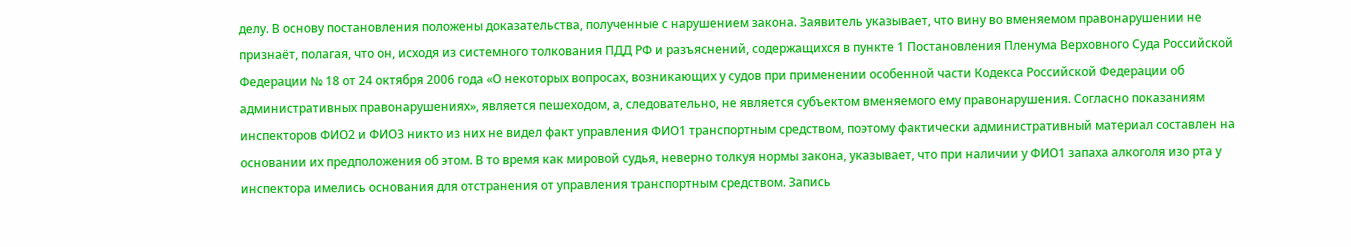делу. В основу постановления положены доказательства, полученные с нарушением закона. Заявитель указывает, что вину во вменяемом правонарушении не признаёт, полагая, что он, исходя из системного толкования ПДД РФ и разъяснений, содержащихся в пункте 1 Постановления Пленума Верховного Суда Российской Федерации № 18 от 24 октября 2006 года «О некоторых вопросах, возникающих у судов при применении особенной части Кодекса Российской Федерации об административных правонарушениях», является пешеходом, а, следовательно, не является субъектом вменяемого ему правонарушения. Согласно показаниям инспекторов ФИО2 и ФИО3 никто из них не видел факт управления ФИО1 транспортным средством, поэтому фактически административный материал составлен на основании их предположения об этом. В то время как мировой судья, неверно толкуя нормы закона, указывает, что при наличии у ФИО1 запаха алкоголя изо рта у инспектора имелись основания для отстранения от управления транспортным средством. Запись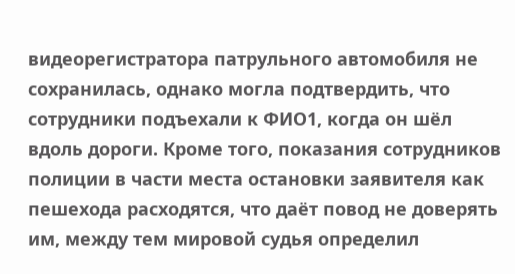видеорегистратора патрульного автомобиля не сохранилась, однако могла подтвердить, что сотрудники подъехали к ФИО1, когда он шёл вдоль дороги. Кроме того, показания сотрудников полиции в части места остановки заявителя как пешехода расходятся, что даёт повод не доверять им, между тем мировой судья определил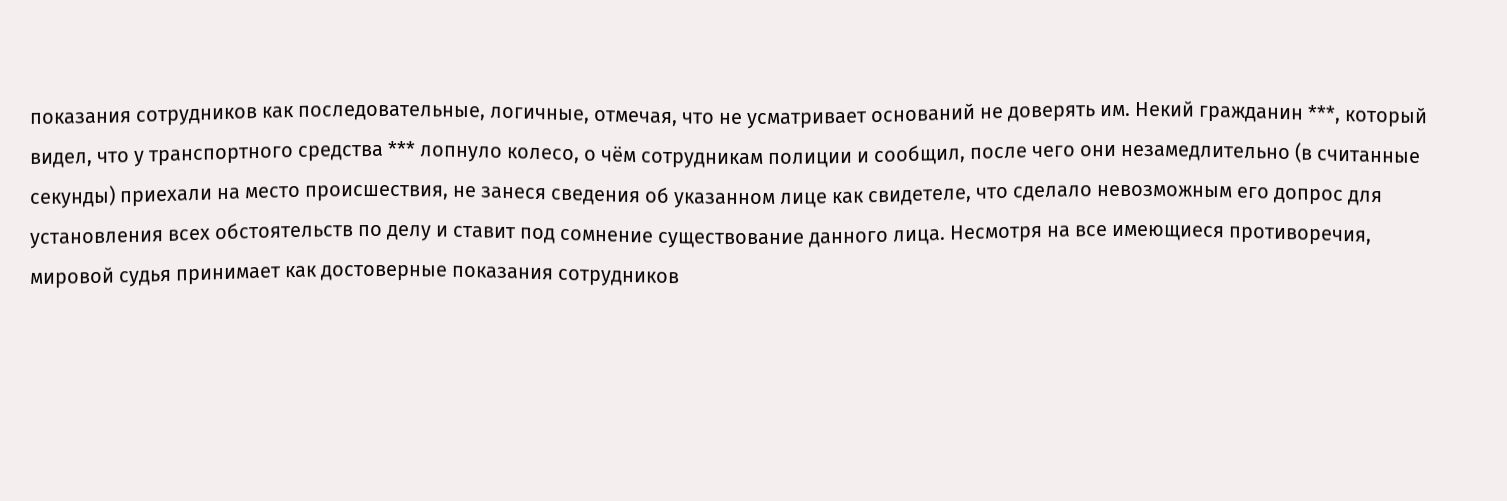показания сотрудников как последовательные, логичные, отмечая, что не усматривает оснований не доверять им. Некий гражданин ***, который видел, что у транспортного средства *** лопнуло колесо, о чём сотрудникам полиции и сообщил, после чего они незамедлительно (в считанные секунды) приехали на место происшествия, не занеся сведения об указанном лице как свидетеле, что сделало невозможным его допрос для установления всех обстоятельств по делу и ставит под сомнение существование данного лица. Несмотря на все имеющиеся противоречия, мировой судья принимает как достоверные показания сотрудников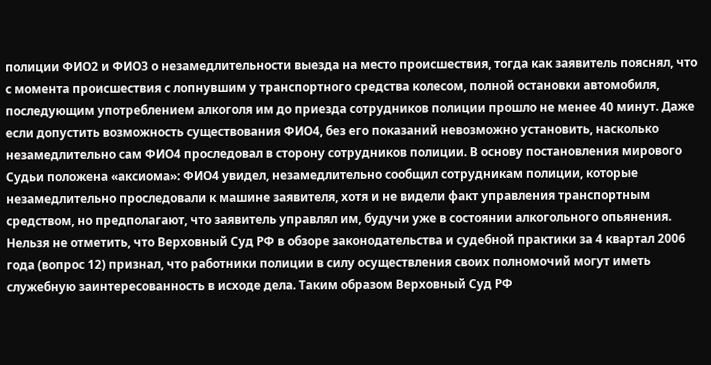полиции ФИО2 и ФИО3 о незамедлительности выезда на место происшествия, тогда как заявитель пояснял, что с момента происшествия с лопнувшим у транспортного средства колесом, полной остановки автомобиля, последующим употреблением алкоголя им до приезда сотрудников полиции прошло не менее 40 минут. Даже если допустить возможность существования ФИО4, без его показаний невозможно установить, насколько незамедлительно сам ФИО4 проследовал в сторону сотрудников полиции. В основу постановления мирового Судьи положена «аксиома»: ФИО4 увидел, незамедлительно сообщил сотрудникам полиции, которые незамедлительно проследовали к машине заявителя, хотя и не видели факт управления транспортным средством, но предполагают, что заявитель управлял им, будучи уже в состоянии алкогольного опьянения. Нельзя не отметить, что Верховный Суд РФ в обзоре законодательства и судебной практики за 4 квартал 2006 года (вопрос 12) признал, что работники полиции в силу осуществления своих полномочий могут иметь служебную заинтересованность в исходе дела. Таким образом Верховный Суд РФ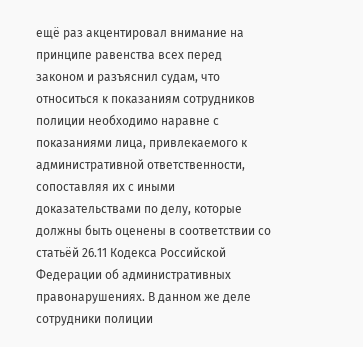ещё раз акцентировал внимание на принципе равенства всех перед законом и разъяснил судам, что относиться к показаниям сотрудников полиции необходимо наравне с показаниями лица, привлекаемого к административной ответственности, сопоставляя их с иными доказательствами по делу, которые должны быть оценены в соответствии со статьёй 26.11 Кодекса Российской Федерации об административных правонарушениях. В данном же деле сотрудники полиции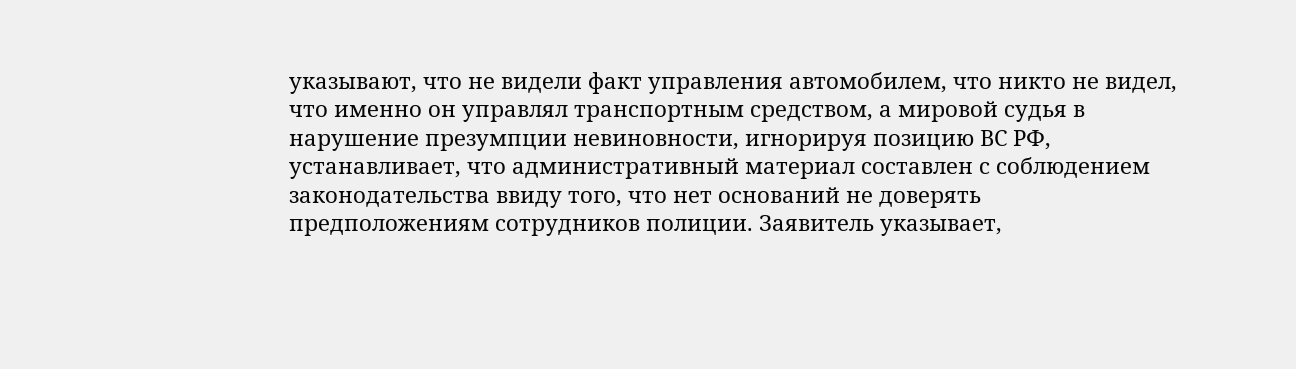указывают, что не видели факт управления автомобилем, что никто не видел, что именно он управлял транспортным средством, а мировой судья в нарушение презумпции невиновности, игнорируя позицию ВС РФ, устанавливает, что административный материал составлен с соблюдением законодательства ввиду того, что нет оснований не доверять предположениям сотрудников полиции. Заявитель указывает,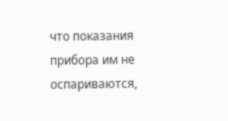что показания прибора им не оспариваются,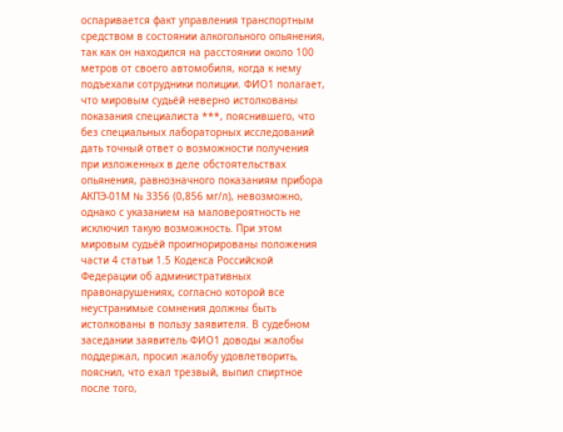оспаривается факт управления транспортным средством в состоянии алкогольного опьянения, так как он находился на расстоянии около 100 метров от своего автомобиля, когда к нему подъехали сотрудники полиции. ФИО1 полагает, что мировым судьёй неверно истолкованы показания специалиста ***, пояснившего, что без специальных лабораторных исследований дать точный ответ о возможности получения при изложенных в деле обстоятельствах опьянения, равнозначного показаниям прибора АКПЭ-01М № 3356 (0,856 мг/л), невозможно, однако с указанием на маловероятность не исключил такую возможность. При этом мировым судьёй проигнорированы положения части 4 статьи 1.5 Кодекса Российской Федерации об административных правонарушениях, согласно которой все неустранимые сомнения должны быть истолкованы в пользу заявителя. В судебном заседании заявитель ФИО1 доводы жалобы поддержал, просил жалобу удовлетворить, пояснил, что ехал трезвый, выпил спиртное после того,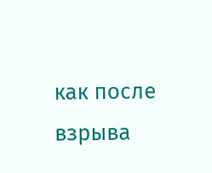как после взрыва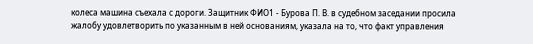колеса машина съехала с дороги. Защитник ФИО1 - Бурова П. В. в судебном заседании просила жалобу удовлетворить по указанным в ней основаниям, указала на то, что факт управления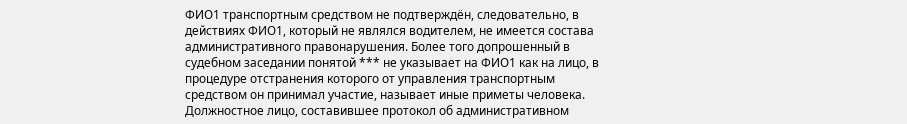ФИО1 транспортным средством не подтверждён, следовательно, в действиях ФИО1, который не являлся водителем, не имеется состава административного правонарушения. Более того допрошенный в судебном заседании понятой *** не указывает на ФИО1 как на лицо, в процедуре отстранения которого от управления транспортным средством он принимал участие, называет иные приметы человека. Должностное лицо, составившее протокол об административном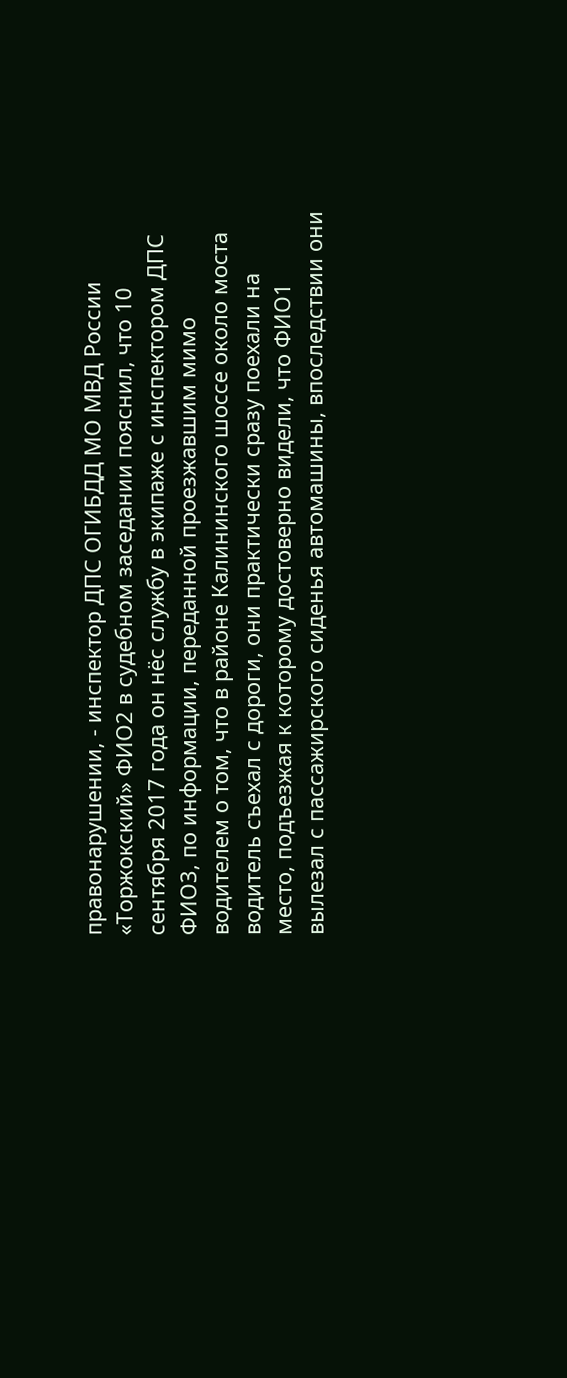правонарушении, - инспектор ДПС ОГИБДД МО МВД России «Торжокский» ФИО2 в судебном заседании пояснил, что 10 сентября 2017 года он нёс службу в экипаже с инспектором ДПС ФИО3, по информации, переданной проезжавшим мимо водителем о том, что в районе Калининского шоссе около моста водитель съехал с дороги, они практически сразу поехали на место, подъезжая к которому достоверно видели, что ФИО1 вылезал с пассажирского сиденья автомашины, впоследствии они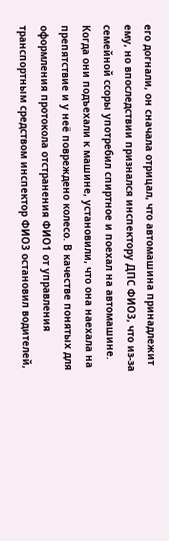его догнали, он сначала отрицал, что автомашина принадлежит ему, но впоследствии признался инспектору ДПС ФИО3, что из-за семейной ссоры употребил спиртное и поехал на автомашине. Когда они подъехали к машине, установили, что она наехала на препятствие и у неё повреждено колесо. В качестве понятых для оформления протокола отстранения ФИО1 от управления транспортным средством инспектор ФИО3 остановил водителей,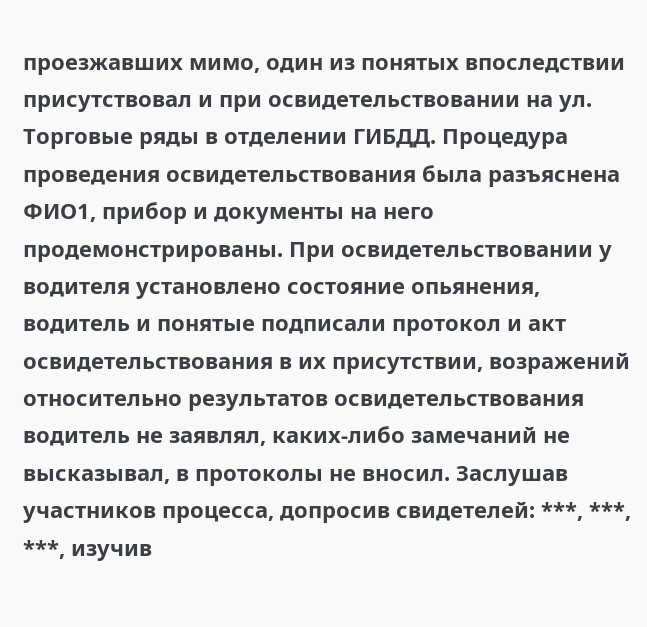проезжавших мимо, один из понятых впоследствии присутствовал и при освидетельствовании на ул. Торговые ряды в отделении ГИБДД. Процедура проведения освидетельствования была разъяснена ФИО1, прибор и документы на него продемонстрированы. При освидетельствовании у водителя установлено состояние опьянения, водитель и понятые подписали протокол и акт освидетельствования в их присутствии, возражений относительно результатов освидетельствования водитель не заявлял, каких-либо замечаний не высказывал, в протоколы не вносил. Заслушав участников процесса, допросив свидетелей: ***, ***, ***, изучив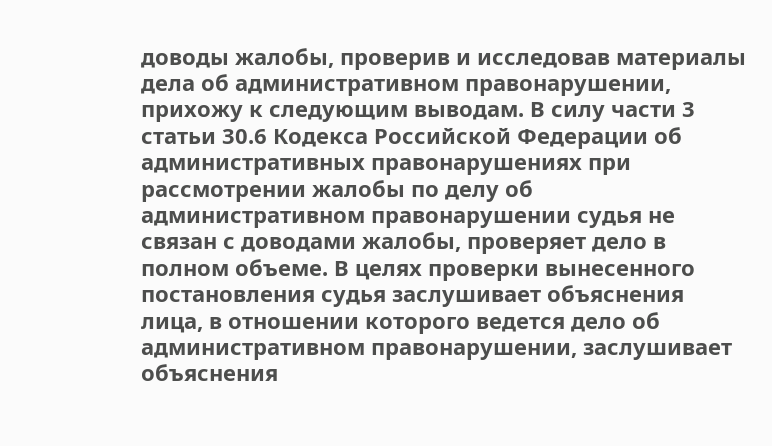доводы жалобы, проверив и исследовав материалы дела об административном правонарушении, прихожу к следующим выводам. В силу части 3 статьи 30.6 Кодекса Российской Федерации об административных правонарушениях при рассмотрении жалобы по делу об административном правонарушении судья не связан с доводами жалобы, проверяет дело в полном объеме. В целях проверки вынесенного постановления судья заслушивает объяснения лица, в отношении которого ведется дело об административном правонарушении, заслушивает объяснения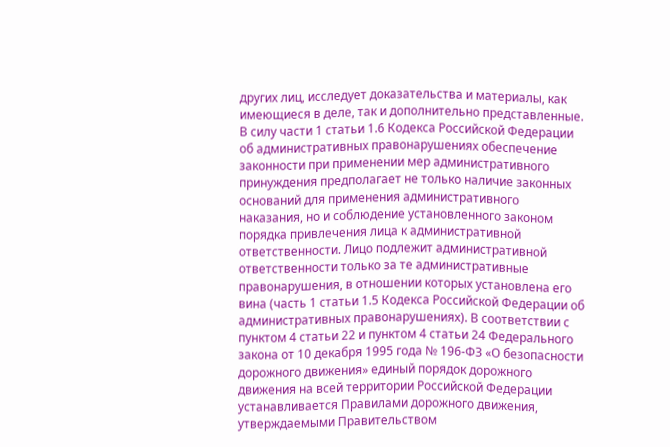других лиц, исследует доказательства и материалы, как имеющиеся в деле, так и дополнительно представленные. В силу части 1 статьи 1.6 Кодекса Российской Федерации об административных правонарушениях обеспечение законности при применении мер административного принуждения предполагает не только наличие законных оснований для применения административного наказания, но и соблюдение установленного законом порядка привлечения лица к административной ответственности. Лицо подлежит административной ответственности только за те административные правонарушения, в отношении которых установлена его вина (часть 1 статьи 1.5 Кодекса Российской Федерации об административных правонарушениях). В соответствии с пунктом 4 статьи 22 и пунктом 4 статьи 24 Федерального закона от 10 декабря 1995 года № 196-ФЗ «О безопасности дорожного движения» единый порядок дорожного движения на всей территории Российской Федерации устанавливается Правилами дорожного движения, утверждаемыми Правительством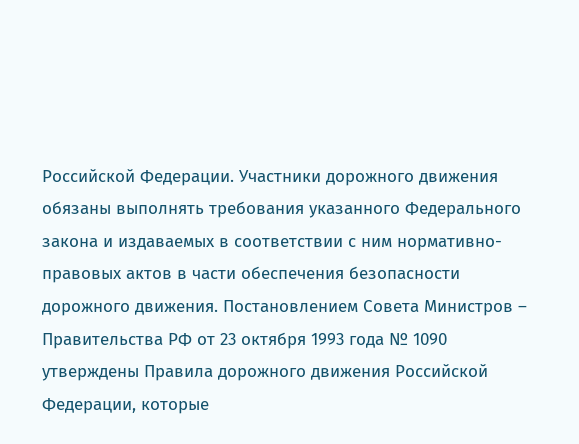Российской Федерации. Участники дорожного движения обязаны выполнять требования указанного Федерального закона и издаваемых в соответствии с ним нормативно-правовых актов в части обеспечения безопасности дорожного движения. Постановлением Совета Министров – Правительства РФ от 23 октября 1993 года № 1090 утверждены Правила дорожного движения Российской Федерации, которые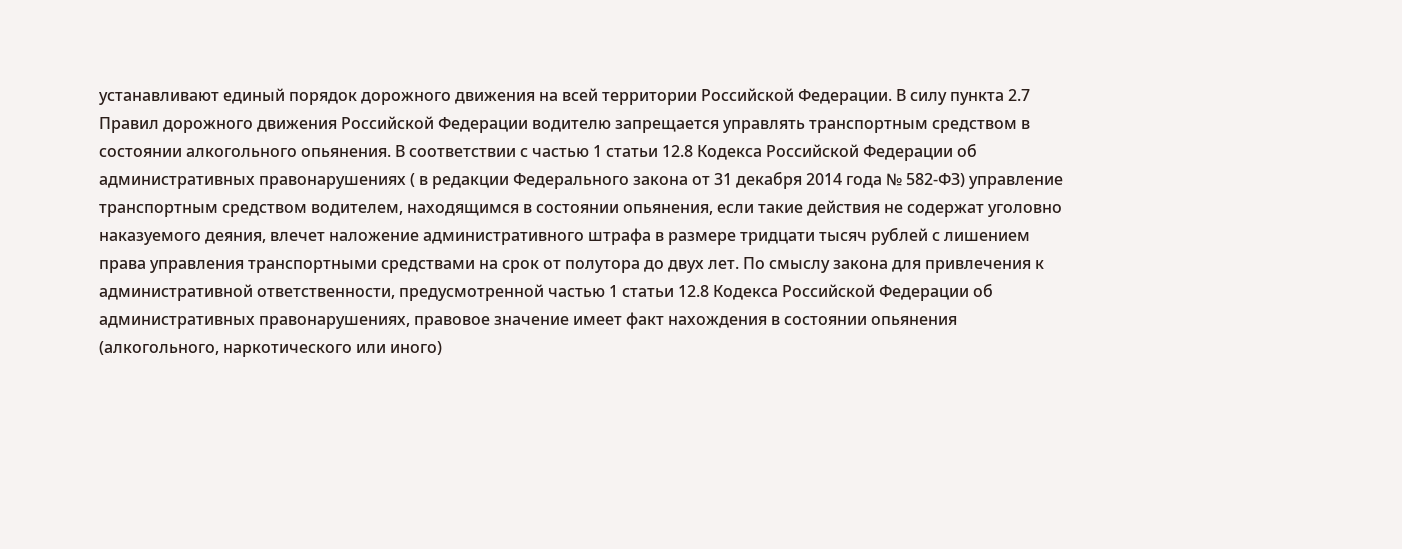устанавливают единый порядок дорожного движения на всей территории Российской Федерации. В силу пункта 2.7 Правил дорожного движения Российской Федерации водителю запрещается управлять транспортным средством в состоянии алкогольного опьянения. В соответствии с частью 1 статьи 12.8 Кодекса Российской Федерации об административных правонарушениях ( в редакции Федерального закона от 31 декабря 2014 года № 582-ФЗ) управление транспортным средством водителем, находящимся в состоянии опьянения, если такие действия не содержат уголовно наказуемого деяния, влечет наложение административного штрафа в размере тридцати тысяч рублей с лишением права управления транспортными средствами на срок от полутора до двух лет. По смыслу закона для привлечения к административной ответственности, предусмотренной частью 1 статьи 12.8 Кодекса Российской Федерации об административных правонарушениях, правовое значение имеет факт нахождения в состоянии опьянения (алкогольного, наркотического или иного)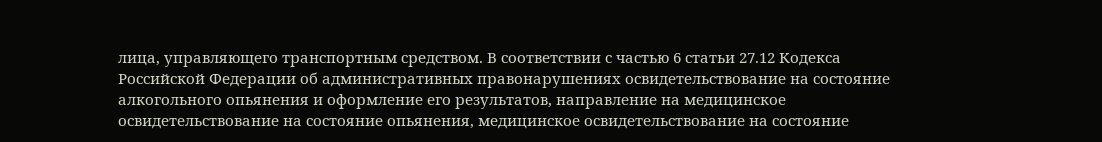лица, управляющего транспортным средством. В соответствии с частью 6 статьи 27.12 Кодекса Российской Федерации об административных правонарушениях освидетельствование на состояние алкогольного опьянения и оформление его результатов, направление на медицинское освидетельствование на состояние опьянения, медицинское освидетельствование на состояние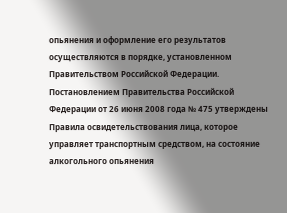опьянения и оформление его результатов осуществляются в порядке, установленном Правительством Российской Федерации. Постановлением Правительства Российской Федерации от 26 июня 2008 года № 475 утверждены Правила освидетельствования лица, которое управляет транспортным средством, на состояние алкогольного опьянения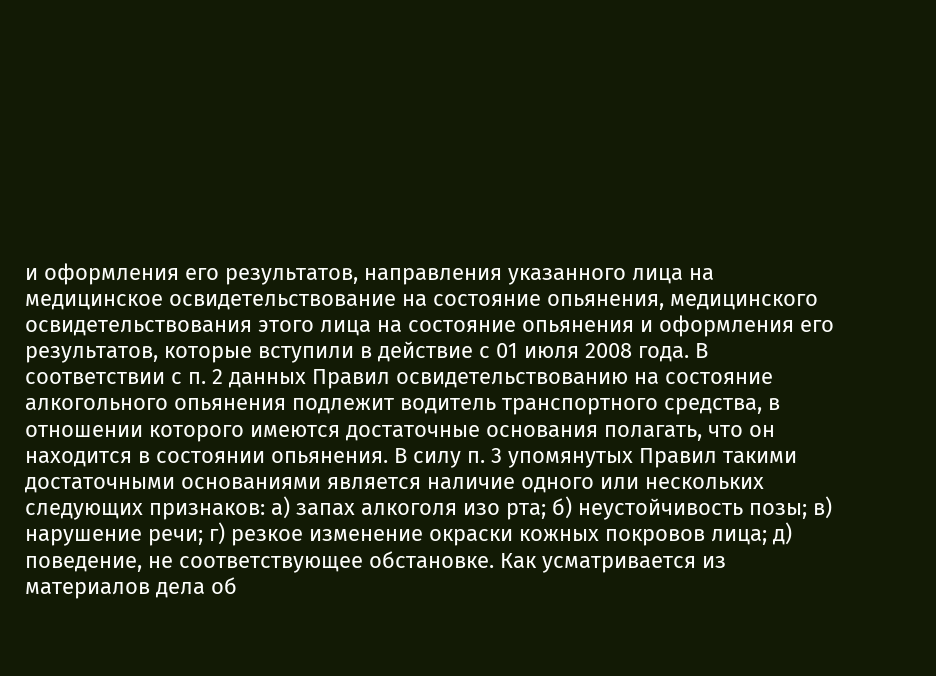и оформления его результатов, направления указанного лица на медицинское освидетельствование на состояние опьянения, медицинского освидетельствования этого лица на состояние опьянения и оформления его результатов, которые вступили в действие с 01 июля 2008 года. В соответствии с п. 2 данных Правил освидетельствованию на состояние алкогольного опьянения подлежит водитель транспортного средства, в отношении которого имеются достаточные основания полагать, что он находится в состоянии опьянения. В силу п. 3 упомянутых Правил такими достаточными основаниями является наличие одного или нескольких следующих признаков: а) запах алкоголя изо рта; б) неустойчивость позы; в) нарушение речи; г) резкое изменение окраски кожных покровов лица; д) поведение, не соответствующее обстановке. Как усматривается из материалов дела об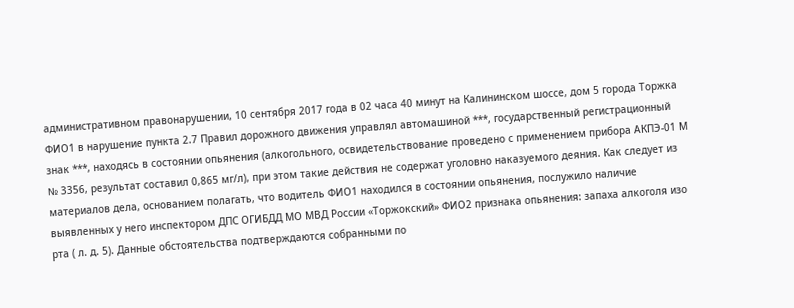административном правонарушении, 10 сентября 2017 года в 02 часа 40 минут на Калининском шоссе, дом 5 города Торжка ФИО1 в нарушение пункта 2.7 Правил дорожного движения управлял автомашиной ***, государственный регистрационный знак ***, находясь в состоянии опьянения (алкогольного, освидетельствование проведено с применением прибора АКПЭ-01 М № 3356, результат составил 0,865 мг/л), при этом такие действия не содержат уголовно наказуемого деяния. Как следует из материалов дела, основанием полагать, что водитель ФИО1 находился в состоянии опьянения, послужило наличие выявленных у него инспектором ДПС ОГИБДД МО МВД России «Торжокский» ФИО2 признака опьянения: запаха алкоголя изо рта ( л. д. 5). Данные обстоятельства подтверждаются собранными по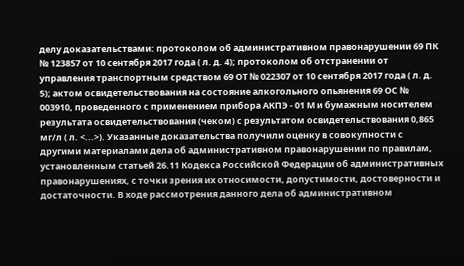делу доказательствами: протоколом об административном правонарушении 69 ПК № 123857 от 10 сентября 2017 года ( л. д. 4); протоколом об отстранении от управления транспортным средством 69 ОТ № 022307 от 10 сентября 2017 года ( л. д. 5); актом освидетельствования на состояние алкогольного опьянения 69 ОС № 003910, проведенного с применением прибора АКПЭ - 01 М и бумажным носителем результата освидетельствования (чеком) с результатом освидетельствования 0,865 мг/л ( л. <...>). Указанные доказательства получили оценку в совокупности с другими материалами дела об административном правонарушении по правилам, установленным статьей 26.11 Кодекса Российской Федерации об административных правонарушениях, с точки зрения их относимости, допустимости, достоверности и достаточности. В ходе рассмотрения данного дела об административном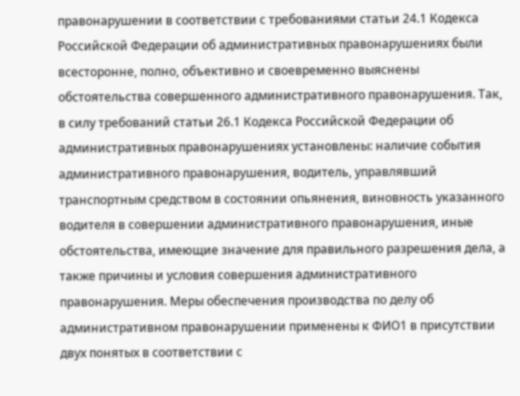правонарушении в соответствии с требованиями статьи 24.1 Кодекса Российской Федерации об административных правонарушениях были всесторонне, полно, объективно и своевременно выяснены обстоятельства совершенного административного правонарушения. Так, в силу требований статьи 26.1 Кодекса Российской Федерации об административных правонарушениях установлены: наличие события административного правонарушения, водитель, управлявший транспортным средством в состоянии опьянения, виновность указанного водителя в совершении административного правонарушения, иные обстоятельства, имеющие значение для правильного разрешения дела, а также причины и условия совершения административного правонарушения. Меры обеспечения производства по делу об административном правонарушении применены к ФИО1 в присутствии двух понятых в соответствии с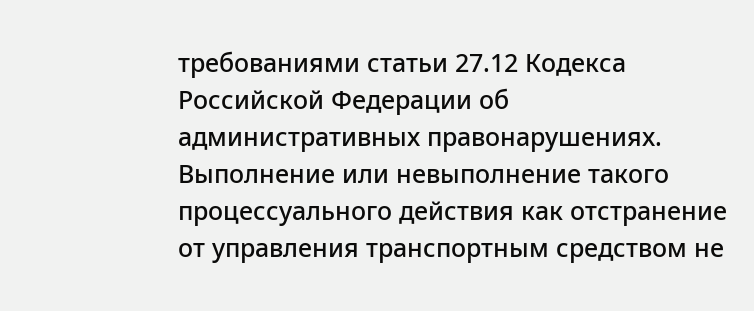требованиями статьи 27.12 Кодекса Российской Федерации об административных правонарушениях. Выполнение или невыполнение такого процессуального действия как отстранение от управления транспортным средством не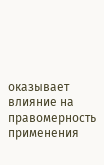оказывает влияние на правомерность применения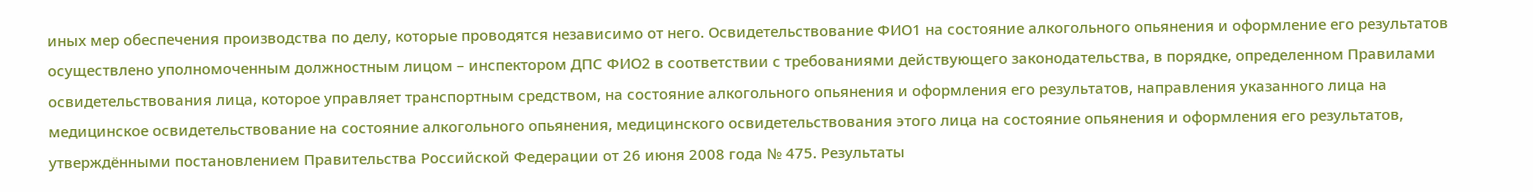иных мер обеспечения производства по делу, которые проводятся независимо от него. Освидетельствование ФИО1 на состояние алкогольного опьянения и оформление его результатов осуществлено уполномоченным должностным лицом – инспектором ДПС ФИО2 в соответствии с требованиями действующего законодательства, в порядке, определенном Правилами освидетельствования лица, которое управляет транспортным средством, на состояние алкогольного опьянения и оформления его результатов, направления указанного лица на медицинское освидетельствование на состояние алкогольного опьянения, медицинского освидетельствования этого лица на состояние опьянения и оформления его результатов, утверждёнными постановлением Правительства Российской Федерации от 26 июня 2008 года № 475. Результаты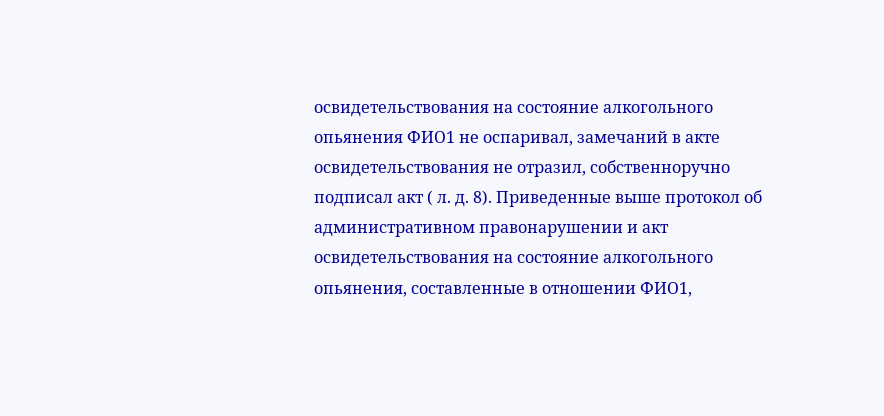освидетельствования на состояние алкогольного опьянения ФИО1 не оспаривал, замечаний в акте освидетельствования не отразил, собственноручно подписал акт ( л. д. 8). Приведенные выше протокол об административном правонарушении и акт освидетельствования на состояние алкогольного опьянения, составленные в отношении ФИО1,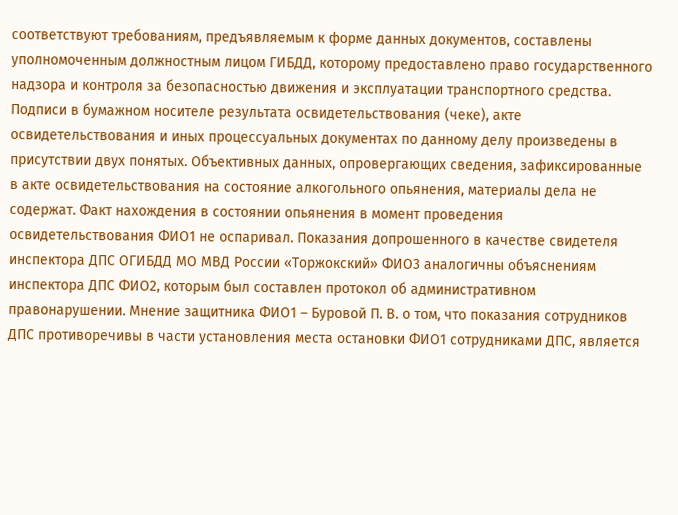соответствуют требованиям, предъявляемым к форме данных документов, составлены уполномоченным должностным лицом ГИБДД, которому предоставлено право государственного надзора и контроля за безопасностью движения и эксплуатации транспортного средства. Подписи в бумажном носителе результата освидетельствования (чеке), акте освидетельствования и иных процессуальных документах по данному делу произведены в присутствии двух понятых. Объективных данных, опровергающих сведения, зафиксированные в акте освидетельствования на состояние алкогольного опьянения, материалы дела не содержат. Факт нахождения в состоянии опьянения в момент проведения освидетельствования ФИО1 не оспаривал. Показания допрошенного в качестве свидетеля инспектора ДПС ОГИБДД МО МВД России «Торжокский» ФИО3 аналогичны объяснениям инспектора ДПС ФИО2, которым был составлен протокол об административном правонарушении. Мнение защитника ФИО1 – Буровой П. В. о том, что показания сотрудников ДПС противоречивы в части установления места остановки ФИО1 сотрудниками ДПС, является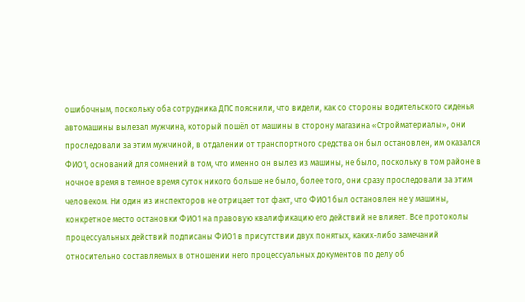ошибочным, поскольку оба сотрудника ДПС пояснили, что видели, как со стороны водительского сиденья автомашины вылезал мужчина, который пошёл от машины в сторону магазина «Стройматериалы», они проследовали за этим мужчиной, в отдалении от транспортного средства он был остановлен, им оказался ФИО1, оснований для сомнений в том, что именно он вылез из машины, не было, поскольку в том районе в ночное время в темное время суток никого больше не было, более того, они сразу проследовали за этим человеком. Ни один из инспекторов не отрицает тот факт, что ФИО1 был остановлен не у машины, конкретное место остановки ФИО1 на правовую квалификацию его действий не влияет. Все протоколы процессуальных действий подписаны ФИО1 в присутствии двух понятых, каких-либо замечаний относительно составляемых в отношении него процессуальных документов по делу об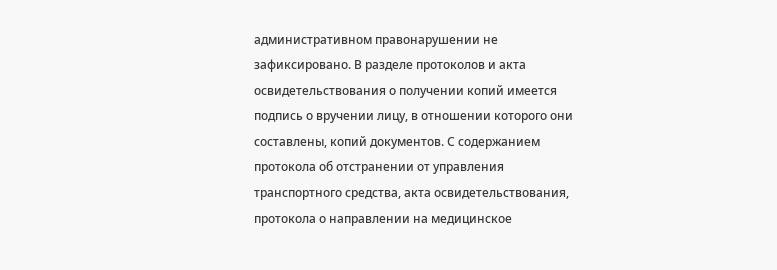административном правонарушении не зафиксировано. В разделе протоколов и акта освидетельствования о получении копий имеется подпись о вручении лицу, в отношении которого они составлены, копий документов. С содержанием протокола об отстранении от управления транспортного средства, акта освидетельствования, протокола о направлении на медицинское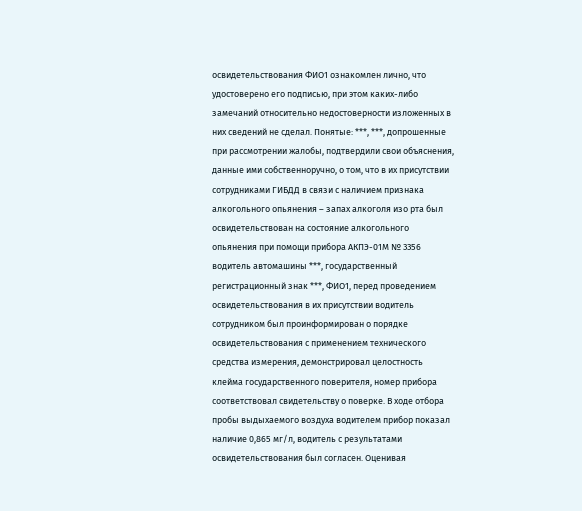освидетельствования ФИО1 ознакомлен лично, что удостоверено его подписью, при этом каких-либо замечаний относительно недостоверности изложенных в них сведений не сделал. Понятые: ***, ***, допрошенные при рассмотрении жалобы, подтвердили свои объяснения, данные ими собственноручно, о том, что в их присутствии сотрудниками ГИБДД в связи с наличием признака алкогольного опьянения – запах алкоголя изо рта был освидетельствован на состояние алкогольного опьянения при помощи прибора АКПЭ-01М № 3356 водитель автомашины ***, государственный регистрационный знак ***, ФИО1, перед проведением освидетельствования в их присутствии водитель сотрудником был проинформирован о порядке освидетельствования с применением технического средства измерения, демонстрировал целостность клейма государственного поверителя, номер прибора соответствовал свидетельству о поверке. В ходе отбора пробы выдыхаемого воздуха водителем прибор показал наличие 0,865 мг/л, водитель с результатами освидетельствования был согласен. Оценивая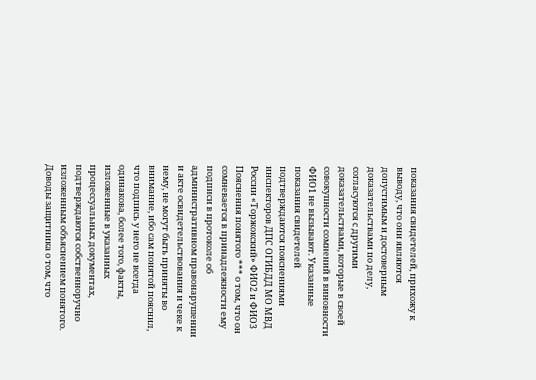показания свидетелей, прихожу к выводу, что они являются допустимым и достоверным доказательствами по делу, согласуются с другими доказательствами, которые в своей совокупности сомнений в виновности ФИО1 не вызывают. Указанные показания свидетелей подтверждаются пояснениями инспекторов ДПС ОГИБДД МО МВД России «Торжокский» ФИО2 и ФИО3 Пояснения понятого *** о том, что он сомневается в принадлежности ему подписи в протоколе об административном правонарушении и акте освидетельствования и чеке к нему, не могут быть приняты во внимание, ибо сам понятой пояснил, что подпись у него не всегда одинакова, более того, факты, изложенные в указанных процессуальных документах, подтверждаются собственноручно изложенным объяснением понятого. Доводы защитника о том, что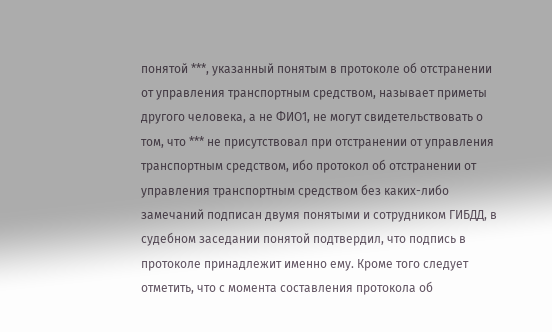понятой ***, указанный понятым в протоколе об отстранении от управления транспортным средством, называет приметы другого человека, а не ФИО1, не могут свидетельствовать о том, что *** не присутствовал при отстранении от управления транспортным средством, ибо протокол об отстранении от управления транспортным средством без каких-либо замечаний подписан двумя понятыми и сотрудником ГИБДД, в судебном заседании понятой подтвердил, что подпись в протоколе принадлежит именно ему. Кроме того следует отметить, что с момента составления протокола об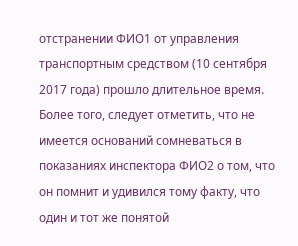отстранении ФИО1 от управления транспортным средством (10 сентября 2017 года) прошло длительное время. Более того, следует отметить, что не имеется оснований сомневаться в показаниях инспектора ФИО2 о том, что он помнит и удивился тому факту, что один и тот же понятой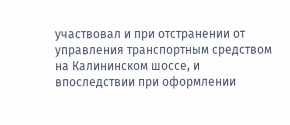участвовал и при отстранении от управления транспортным средством на Калининском шоссе, и впоследствии при оформлении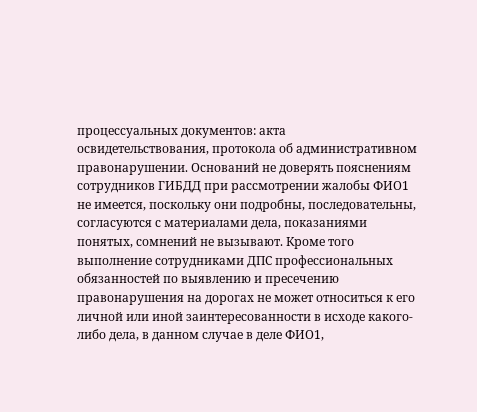процессуальных документов: акта освидетельствования, протокола об административном правонарушении. Оснований не доверять пояснениям сотрудников ГИБДД при рассмотрении жалобы ФИО1 не имеется, поскольку они подробны, последовательны, согласуются с материалами дела, показаниями понятых, сомнений не вызывают. Кроме того выполнение сотрудниками ДПС профессиональных обязанностей по выявлению и пресечению правонарушения на дорогах не может относиться к его личной или иной заинтересованности в исходе какого-либо дела, в данном случае в деле ФИО1,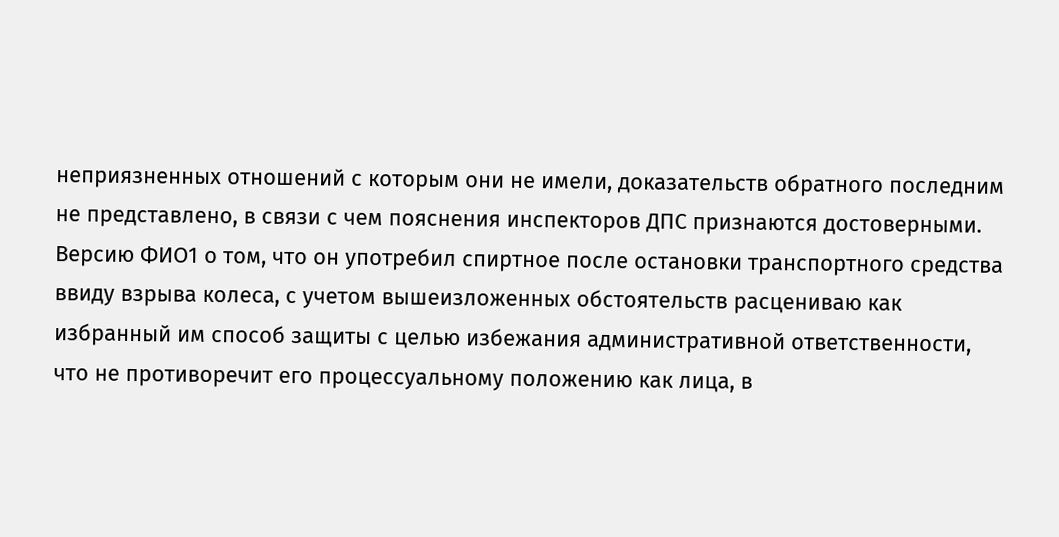неприязненных отношений с которым они не имели, доказательств обратного последним не представлено, в связи с чем пояснения инспекторов ДПС признаются достоверными. Версию ФИО1 о том, что он употребил спиртное после остановки транспортного средства ввиду взрыва колеса, с учетом вышеизложенных обстоятельств расцениваю как избранный им способ защиты с целью избежания административной ответственности, что не противоречит его процессуальному положению как лица, в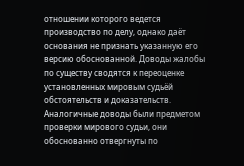отношении которого ведется производство по делу, однако даёт основания не признать указанную его версию обоснованной. Доводы жалобы по существу сводятся к переоценке установленных мировым судьёй обстоятельств и доказательств. Аналогичные доводы были предметом проверки мирового судьи, они обоснованно отвергнуты по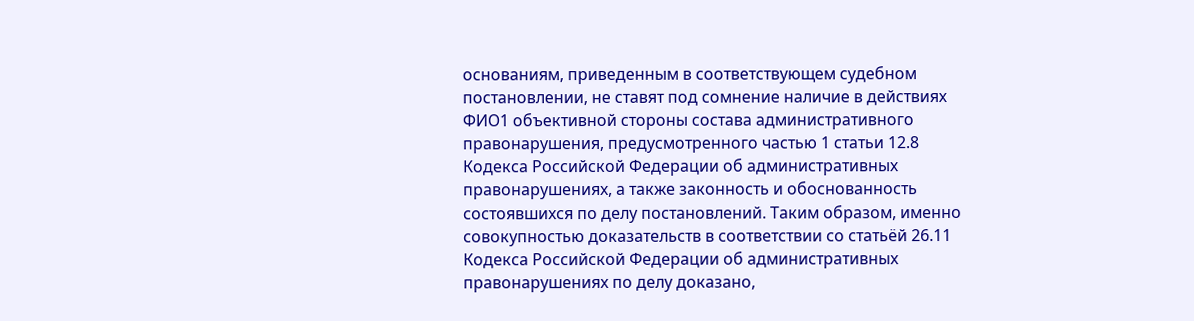основаниям, приведенным в соответствующем судебном постановлении, не ставят под сомнение наличие в действиях ФИО1 объективной стороны состава административного правонарушения, предусмотренного частью 1 статьи 12.8 Кодекса Российской Федерации об административных правонарушениях, а также законность и обоснованность состоявшихся по делу постановлений. Таким образом, именно совокупностью доказательств в соответствии со статьёй 26.11 Кодекса Российской Федерации об административных правонарушениях по делу доказано,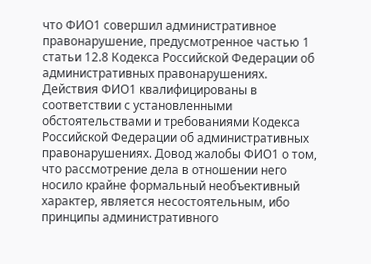что ФИО1 совершил административное правонарушение, предусмотренное частью 1 статьи 12.8 Кодекса Российской Федерации об административных правонарушениях. Действия ФИО1 квалифицированы в соответствии с установленными обстоятельствами и требованиями Кодекса Российской Федерации об административных правонарушениях. Довод жалобы ФИО1 о том, что рассмотрение дела в отношении него носило крайне формальный необъективный характер, является несостоятельным, ибо принципы административного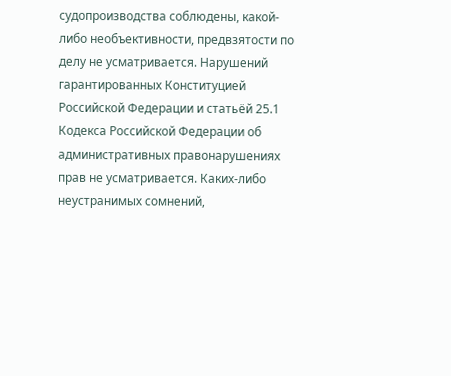судопроизводства соблюдены, какой-либо необъективности, предвзятости по делу не усматривается. Нарушений гарантированных Конституцией Российской Федерации и статьёй 25.1 Кодекса Российской Федерации об административных правонарушениях прав не усматривается. Каких-либо неустранимых сомнений,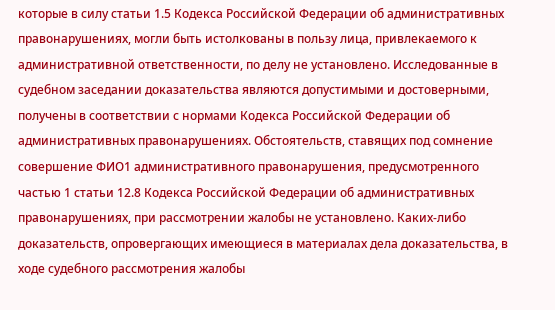которые в силу статьи 1.5 Кодекса Российской Федерации об административных правонарушениях, могли быть истолкованы в пользу лица, привлекаемого к административной ответственности, по делу не установлено. Исследованные в судебном заседании доказательства являются допустимыми и достоверными, получены в соответствии с нормами Кодекса Российской Федерации об административных правонарушениях. Обстоятельств, ставящих под сомнение совершение ФИО1 административного правонарушения, предусмотренного частью 1 статьи 12.8 Кодекса Российской Федерации об административных правонарушениях, при рассмотрении жалобы не установлено. Каких-либо доказательств, опровергающих имеющиеся в материалах дела доказательства, в ходе судебного рассмотрения жалобы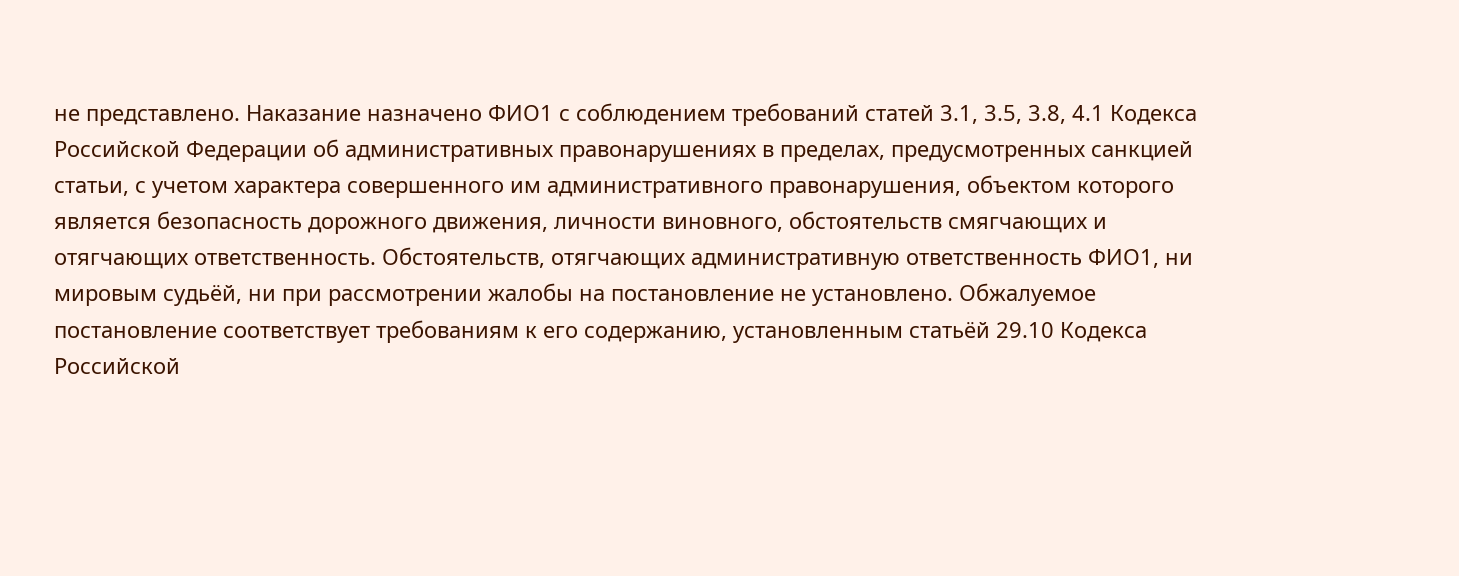не представлено. Наказание назначено ФИО1 с соблюдением требований статей 3.1, 3.5, 3.8, 4.1 Кодекса Российской Федерации об административных правонарушениях в пределах, предусмотренных санкцией статьи, с учетом характера совершенного им административного правонарушения, объектом которого является безопасность дорожного движения, личности виновного, обстоятельств смягчающих и отягчающих ответственность. Обстоятельств, отягчающих административную ответственность ФИО1, ни мировым судьёй, ни при рассмотрении жалобы на постановление не установлено. Обжалуемое постановление соответствует требованиям к его содержанию, установленным статьёй 29.10 Кодекса Российской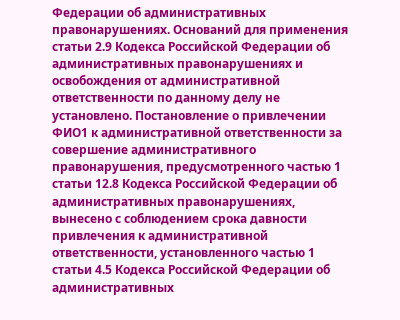Федерации об административных правонарушениях. Оснований для применения статьи 2.9 Кодекса Российской Федерации об административных правонарушениях и освобождения от административной ответственности по данному делу не установлено. Постановление о привлечении ФИО1 к административной ответственности за совершение административного правонарушения, предусмотренного частью 1 статьи 12.8 Кодекса Российской Федерации об административных правонарушениях, вынесено с соблюдением срока давности привлечения к административной ответственности, установленного частью 1 статьи 4.5 Кодекса Российской Федерации об административных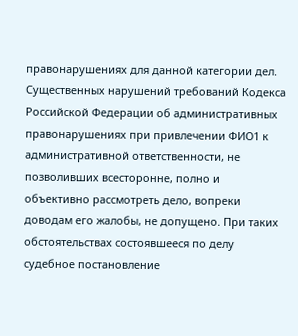правонарушениях для данной категории дел. Существенных нарушений требований Кодекса Российской Федерации об административных правонарушениях при привлечении ФИО1 к административной ответственности, не позволивших всесторонне, полно и объективно рассмотреть дело, вопреки доводам его жалобы, не допущено. При таких обстоятельствах состоявшееся по делу судебное постановление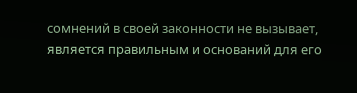сомнений в своей законности не вызывает, является правильным и оснований для его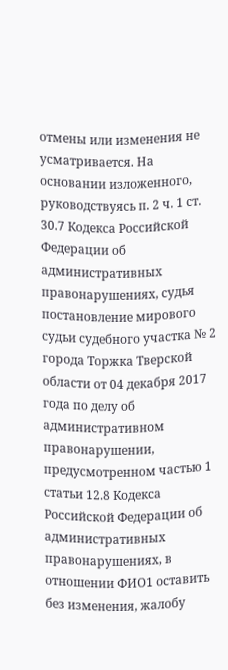отмены или изменения не усматривается. На основании изложенного, руководствуясь п. 2 ч. 1 ст. 30.7 Кодекса Российской Федерации об административных правонарушениях, судья постановление мирового судьи судебного участка № 2 города Торжка Тверской области от 04 декабря 2017 года по делу об административном правонарушении, предусмотренном частью 1 статьи 12.8 Кодекса Российской Федерации об административных правонарушениях, в отношении ФИО1 оставить без изменения, жалобу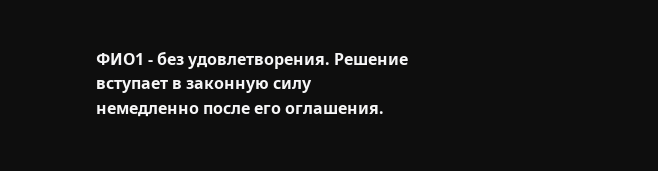ФИО1 - без удовлетворения. Решение вступает в законную силу немедленно после его оглашения.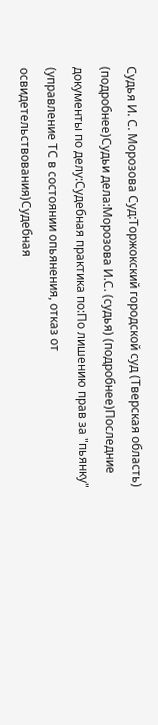Судья И. С. Морозова Суд:Торжокский городской суд (Тверская область) (подробнее)Судьи дела:Морозова И.С. (судья) (подробнее)Последние документы по делу:Судебная практика по:По лишению прав за "пьянку" (управление ТС в состоянии опьянения, отказ от освидетельствования)Судебная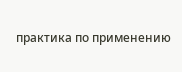практика по применению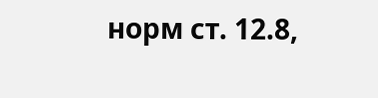норм ст. 12.8,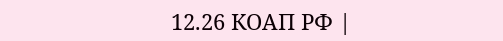12.26 КОАП РФ |